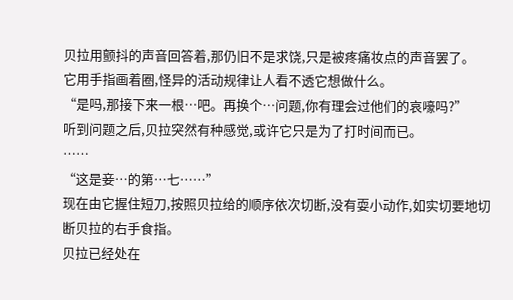贝拉用颤抖的声音回答着,那仍旧不是求饶,只是被疼痛妆点的声音罢了。
它用手指画着圈,怪异的活动规律让人看不透它想做什么。
“是吗,那接下来一根…吧。再换个…问题,你有理会过他们的哀嚎吗?”
听到问题之后,贝拉突然有种感觉,或许它只是为了打时间而已。
……
“这是妾…的第…七……”
现在由它握住短刀,按照贝拉给的顺序依次切断,没有耍小动作,如实切要地切断贝拉的右手食指。
贝拉已经处在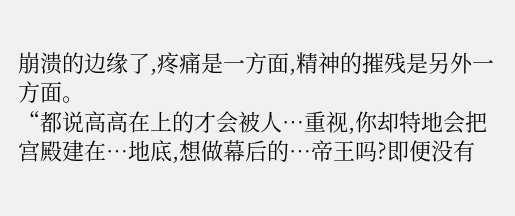崩溃的边缘了,疼痛是一方面,精神的摧残是另外一方面。
“都说高高在上的才会被人…重视,你却特地会把宫殿建在…地底,想做幕后的…帝王吗?即便没有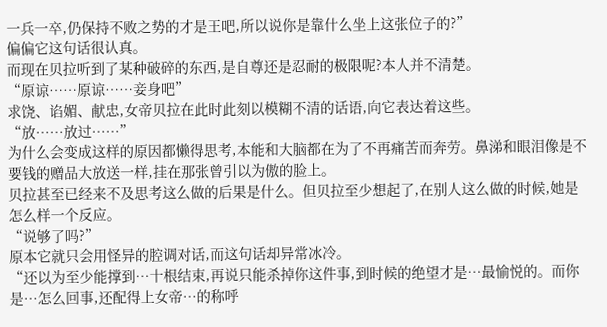一兵一卒,仍保持不败之势的才是王吧,所以说你是靠什么坐上这张位子的?”
偏偏它这句话很认真。
而现在贝拉听到了某种破碎的东西,是自尊还是忍耐的极限呢?本人并不清楚。
“原谅……原谅……妾身吧”
求饶、谄媚、献忠,女帝贝拉在此时此刻以模糊不清的话语,向它表达着这些。
“放……放过……”
为什么会变成这样的原因都懒得思考,本能和大脑都在为了不再痛苦而奔劳。鼻涕和眼泪像是不要钱的赠品大放送一样,挂在那张曾引以为傲的脸上。
贝拉甚至已经来不及思考这么做的后果是什么。但贝拉至少想起了,在别人这么做的时候,她是怎么样一个反应。
“说够了吗?”
原本它就只会用怪异的腔调对话,而这句话却异常冰冷。
“还以为至少能撑到…十根结束,再说只能杀掉你这件事,到时候的绝望才是…最愉悦的。而你是…怎么回事,还配得上女帝…的称呼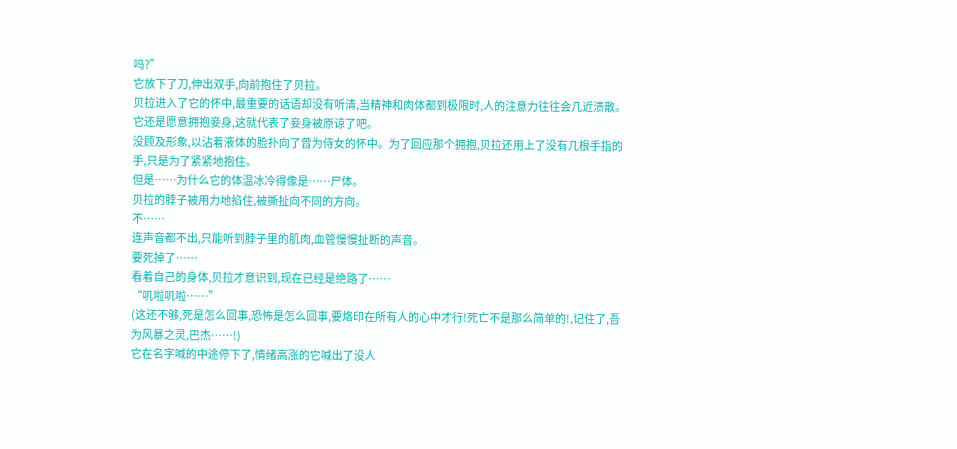吗?”
它放下了刀,伸出双手,向前抱住了贝拉。
贝拉进入了它的怀中,最重要的话语却没有听清,当精神和肉体都到极限时,人的注意力往往会几近溃散。
它还是愿意拥抱妾身,这就代表了妾身被原谅了吧。
没顾及形象,以沾着液体的脸扑向了曾为侍女的怀中。为了回应那个拥抱,贝拉还用上了没有几根手指的手,只是为了紧紧地抱住。
但是……为什么它的体温冰冷得像是……尸体。
贝拉的脖子被用力地掐住,被撕扯向不同的方向。
不……
连声音都不出,只能听到脖子里的肌肉,血管慢慢扯断的声音。
要死掉了……
看着自己的身体,贝拉才意识到,现在已经是绝路了……
“叽啦叽啦……”
(这还不够,死是怎么回事,恐怖是怎么回事,要烙印在所有人的心中才行!死亡不是那么简单的!,记住了,吾为风暴之灵,巴杰……!)
它在名字喊的中途停下了,情绪高涨的它喊出了没人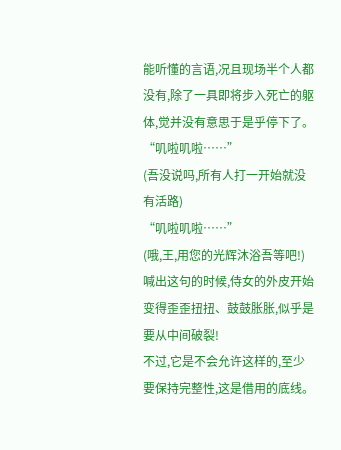能听懂的言语,况且现场半个人都没有,除了一具即将步入死亡的躯体,觉并没有意思于是乎停下了。
“叽啦叽啦……”
(吾没说吗,所有人打一开始就没有活路)
“叽啦叽啦……”
(哦,王,用您的光辉沐浴吾等吧!)
喊出这句的时候,侍女的外皮开始变得歪歪扭扭、鼓鼓胀胀,似乎是要从中间破裂!
不过,它是不会允许这样的,至少要保持完整性,这是借用的底线。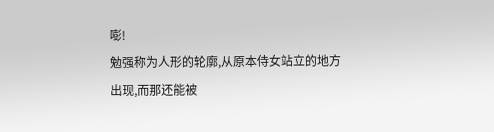嘭!
勉强称为人形的轮廓,从原本侍女站立的地方出现,而那还能被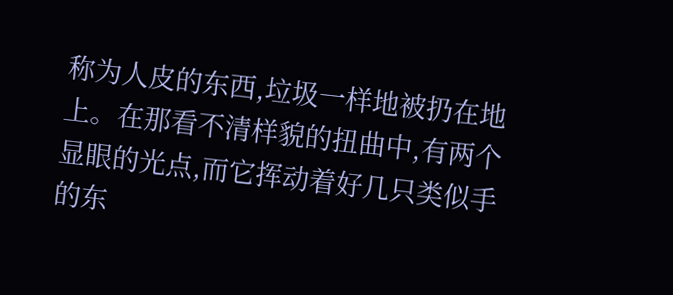称为人皮的东西,垃圾一样地被扔在地上。在那看不清样貌的扭曲中,有两个显眼的光点,而它挥动着好几只类似手的东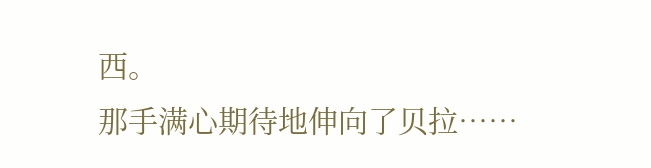西。
那手满心期待地伸向了贝拉……